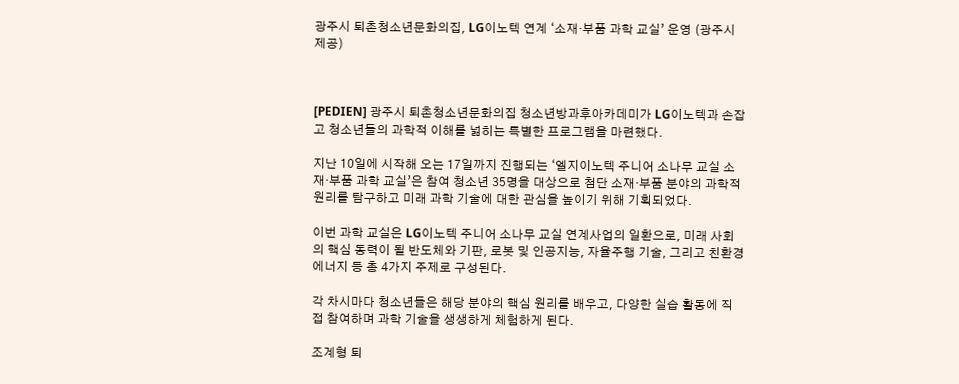광주시 퇴촌청소년문화의집, LG이노텍 연계 ‘소재·부품 과학 교실’ 운영 (광주시 제공)



[PEDIEN] 광주시 퇴촌청소년문화의집 청소년방과후아카데미가 LG이노텍과 손잡고 청소년들의 과학적 이해를 넓히는 특별한 프로그램을 마련했다.

지난 10일에 시작해 오는 17일까지 진행되는 ‘엘지이노텍 주니어 소나무 교실 소재·부품 과학 교실’은 참여 청소년 35명을 대상으로 첨단 소재·부품 분야의 과학적 원리를 탐구하고 미래 과학 기술에 대한 관심을 높이기 위해 기획되었다.

이번 과학 교실은 LG이노텍 주니어 소나무 교실 연계사업의 일환으로, 미래 사회의 핵심 동력이 될 반도체와 기판, 로봇 및 인공지능, 자율주행 기술, 그리고 친환경 에너지 등 총 4가지 주제로 구성된다.

각 차시마다 청소년들은 해당 분야의 핵심 원리를 배우고, 다양한 실습 활동에 직접 참여하며 과학 기술을 생생하게 체험하게 된다.

조계형 퇴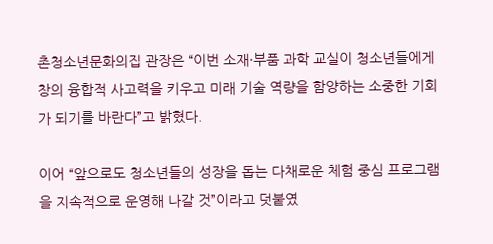촌청소년문화의집 관장은 “이번 소재·부품 과학 교실이 청소년들에게 창의 융합적 사고력을 키우고 미래 기술 역량을 함양하는 소중한 기회가 되기를 바란다”고 밝혔다.

이어 “앞으로도 청소년들의 성장을 돕는 다채로운 체험 중심 프로그램을 지속적으로 운영해 나갈 것”이라고 덧붙였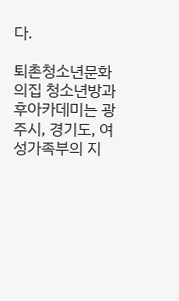다.

퇴촌청소년문화의집 청소년방과후아카데미는 광주시, 경기도, 여성가족부의 지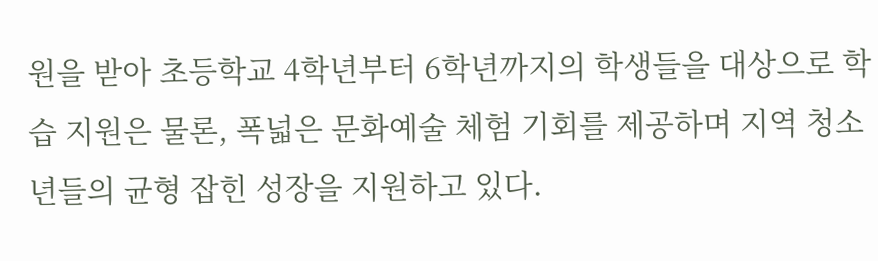원을 받아 초등학교 4학년부터 6학년까지의 학생들을 대상으로 학습 지원은 물론, 폭넓은 문화예술 체험 기회를 제공하며 지역 청소년들의 균형 잡힌 성장을 지원하고 있다.